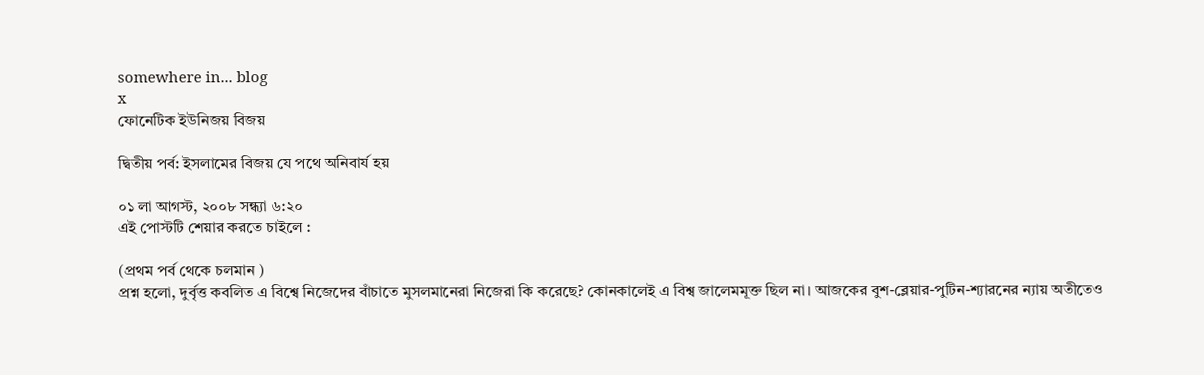somewhere in... blog
x
ফোনেটিক ইউনিজয় বিজয়

দ্বিতীয় পর্ব: ইসলামের বিজয় যে পথে অনিবার্য হয়

০১ লা আগস্ট, ২০০৮ সন্ধ্যা ৬:২০
এই পোস্টটি শেয়ার করতে চাইলে :

(প্রথম পর্ব থেকে চলমান )
প্রশ্ন হলো, দুর্বৃত্ত কবলিত এ বিশ্বে নিজেদের বাঁচাতে মুসলমানেরা নিজেরা কি করেছে? কোনকালেই এ বিশ্ব জালেমমূক্ত ছিল না। আজকের বুশ-ব্লেয়ার-পুটিন-শ্যারনের ন্যায় অতীতেও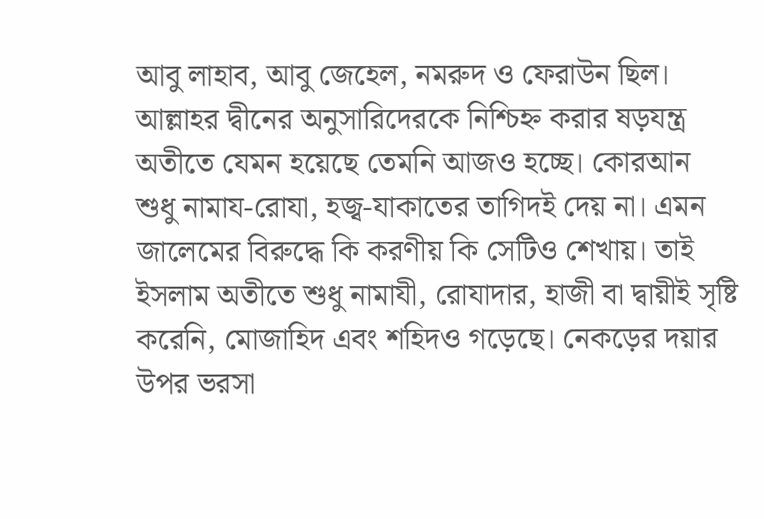আবু লাহাব, আবু জেহেল, নমরুদ ও ফেরাউন ছিল। আল্লাহর দ্বীনের অনুসারিদেরকে নিশ্চিহ্ন করার ষড়যন্ত্র অতীতে যেমন হয়েছে তেমনি আজও হচ্ছে। কোরআন শুধু নামায-রোযা, হজ্ব-যাকাতের তাগিদই দেয় না। এমন জালেমের বিরুদ্ধে কি করণীয় কি সেটিও শেখায়। তাই ইসলাম অতীতে শুধু নামাযী, রোযাদার, হাজী বা দ্বায়ীই সৃষ্টি করেনি, মোজাহিদ এবং শহিদও গড়েছে। নেকড়ের দয়ার উপর ভরসা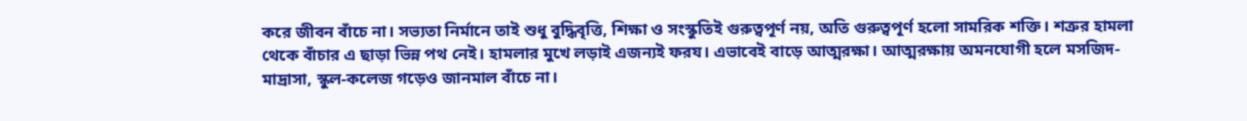করে জীবন বাঁচে না। সভ্যতা নির্মানে তাই শুধু বুদ্ধিবৃত্তি, শিক্ষা ও সংস্কুতিই গুরুত্বপূর্ণ নয়, অতি গুরুত্বপূর্ণ হলো সামরিক শক্তি। শত্রুর হামলা থেকে বাঁচার এ ছাড়া ভিন্ন পথ নেই। হামলার মুখে লড়াই এজন্যই ফরয। এভাবেই বাড়ে আত্মরক্ষা। আত্মরক্ষায় অমনযোগী হলে মসজিদ-মাদ্রাসা, স্কুল-কলেজ গড়েও জানমাল বাঁচে না।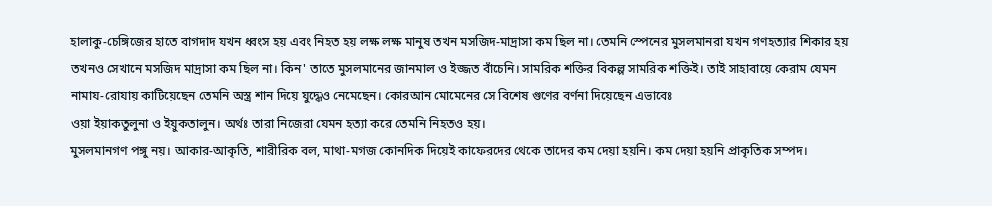হালাকু-চেঙ্গিজের হাতে বাগদাদ যখন ধ্বংস হয় এবং নিহত হয় লক্ষ লক্ষ মানুষ তখন মসজিদ-মাদ্রাসা কম ছিল না। তেমনি স্পেনের মুসলমানরা যখন গণহত্যার শিকার হয় তখনও সেখানে মসজিদ মাদ্রাসা কম ছিল না। কিন' তাতে মুসলমানের জানমাল ও ইজ্জত বাঁচেনি। সামরিক শক্তির বিকল্প সামরিক শক্তিই। তাই সাহাবায়ে কেরাম যেমন নামায-রোযায় কাটিয়েছেন তেমনি অস্ত্র শান দিয়ে যুদ্ধেও নেমেছেন। কোরআন মোমেনের সে বিশেষ গুণের বর্ণনা দিয়েছেন এভাবেঃ
ওয়া ইয়াকতুলুনা ও ইয়ুকতালুন। অর্থঃ তারা নিজেরা যেমন হত্যা করে তেমনি নিহতও হয়।
মুসলমানগণ পঙ্গু নয়। আকার-আকৃতি, শারীরিক বল, মাথা-মগজ কোনদিক দিয়েই কাফেরদের থেকে তাদের কম দেয়া হয়নি। কম দেয়া হয়নি প্রাকৃতিক সম্পদ।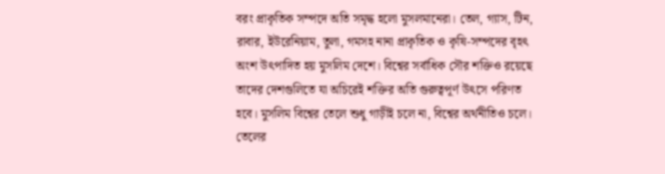বরং প্রাকৃতিক সম্পদে অতি সমৃদ্ধ হলো মুসলমানেরা। তেল, গ্যাস, টিন, রাবার, ইউরেনিয়াম, তুলা, গমসহ নানা প্রাকৃতিক ও কৃষি-সম্পদের বৃহৎ অংশ উৎপাদিত হয় মুসলিম দেশে। বিশ্বের সর্বাধিক সৌর শক্তিও রয়েছে তাদের দেশগুলিতে যা অচিরেই শক্তির অতি গুরুত্বপূর্ণ উৎসে পরিণত হবে। মুসলিম বিশ্বের তেলে শুধু গাড়ীই চলে না, বিশ্বের অর্থনীতিও চলে। তেলের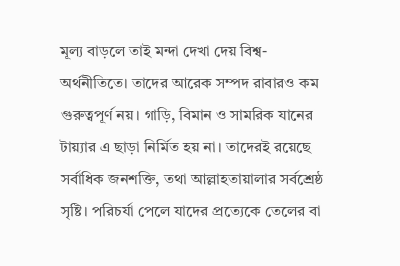মূল্য বাড়লে তাই মন্দা দেখা দেয় বিশ্ব-অর্থনীতিতে। তাদের আরেক সম্পদ রাবারও কম গুরুত্বপূর্ণ নয়। গাড়ি, বিমান ও সামরিক যানের টায়্যার এ ছাড়া নির্মিত হয় না। তাদেরই রয়েছে সর্বাধিক জনশক্তি, তথা আল্লাহতায়ালার সর্বশ্রেষ্ঠ সৃষ্টি। পরিচর্যা পেলে যাদের প্রত্যেকে তেলের বা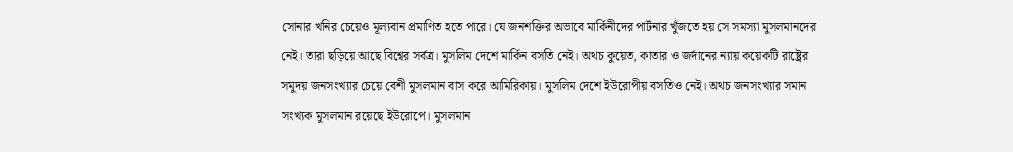সোনার খনির চেয়েও মূল্যবান প্রমাণিত হতে পারে। যে জনশক্তির অভাবে মার্কিনীদের পার্টনার খুঁজতে হয় সে সমস্যা মুসলমানদের নেই। তারা ছড়িয়ে আছে বিশ্বের সর্বত্র। মুসলিম দেশে মার্কিন বসতি নেই। অথচ কুয়েত, কাতার ও জর্দানের ন্যায় কয়েকটি রাষ্ট্রের সমুদয় জনসংখ্যার চেয়ে বেশী মুসলমান বাস করে আমিরিকায়। মুসলিম দেশে ইউরোপীয় বসতিও নেই। অথচ জনসংখ্যার সমান সংখ্যক মুসলমান রয়েছে ইউরোপে। মুসলমান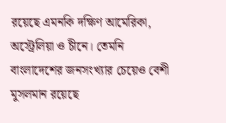রয়েছে এমনকি দক্ষিণ আমেরিকা, অস্ট্রেলিয়া ও চীনে। তেমনি বাংলাদেশের জনসংখ্যার চেয়েও বেশী মুসলমান রয়েছে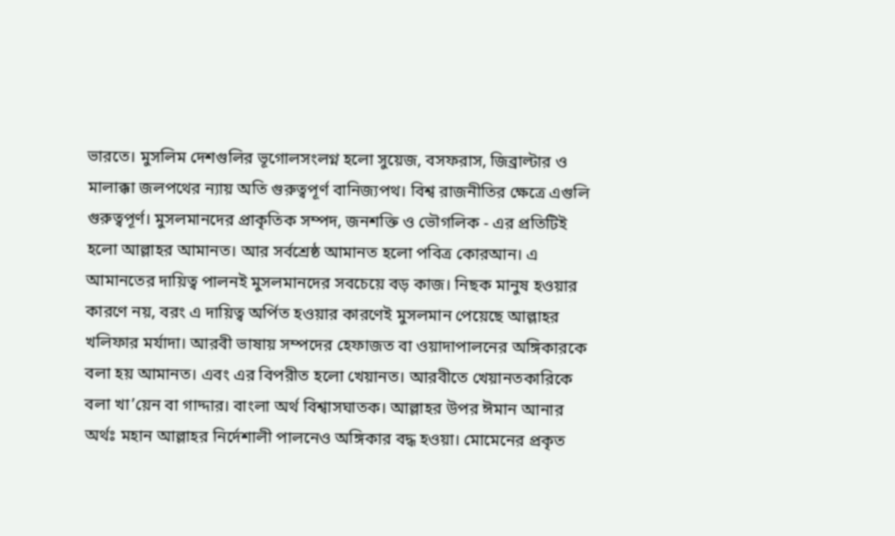ভারতে। মুসলিম দেশগুলির ভূগোলসংলগ্ন হলো সুয়েজ, বসফরাস, জিব্রাল্টার ও মালাক্কা জলপথের ন্যায় অতি গুরুত্বপূর্ণ বানিজ্যপথ। বিশ্ব রাজনীতির ক্ষেত্রে এগুলি গুরুত্বপূর্ণ। মুসলমানদের প্রাকৃতিক সম্পদ, জনশক্তি ও ভৌগলিক - এর প্রতিটিই হলো আল্লাহর আমানত। আর সর্বশ্রেষ্ঠ আমানত হলো পবিত্র কোরআন। এ আমানতের দায়িত্ব পালনই মুসলমানদের সবচেয়ে বড় কাজ। নিছক মানুষ হওয়ার কারণে নয়, বরং এ দায়িত্ব অর্পিত হওয়ার কারণেই মুসলমান পেয়েছে আল্লাহর খলিফার মর্যাদা। আরবী ভাষায় সম্পদের হেফাজত বা ওয়াদাপালনের অঙ্গিকারকে বলা হয় আমানত। এবং এর বিপরীত হলো খেয়ানত। আরবীতে খেয়ানতকারিকে বলা খা’য়েন বা গাদ্দার। বাংলা অর্থ বিশ্বাসঘাতক। আল্লাহর উপর ঈমান আনার অর্থঃ মহান আল্লাহর নির্দেশালী পালনেও অঙ্গিকার বদ্ধ হওয়া। মোমেনের প্রকৃত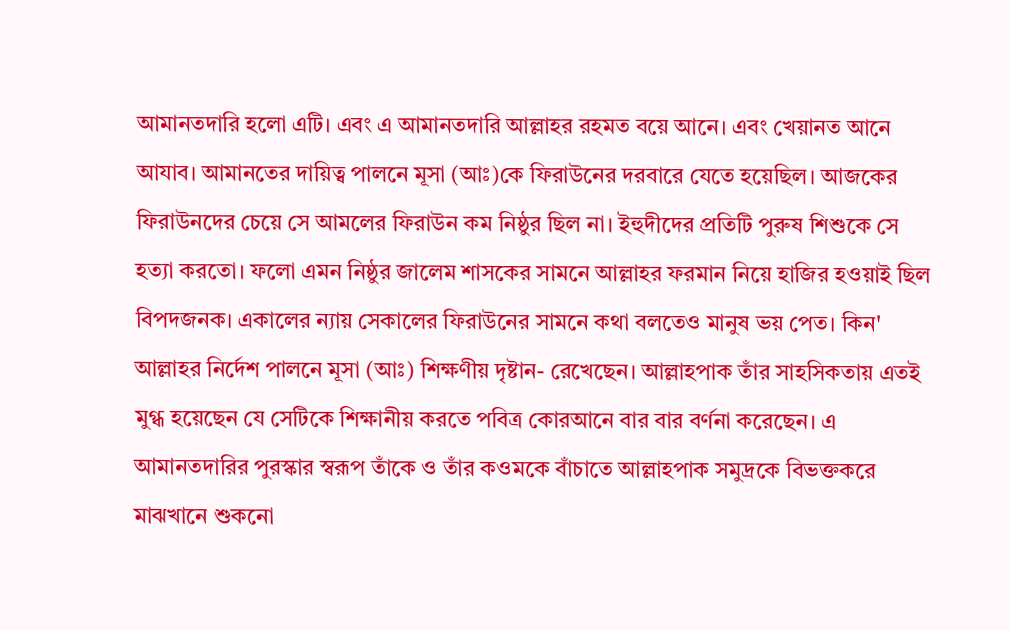আমানতদারি হলো এটি। এবং এ আমানতদারি আল্লাহর রহমত বয়ে আনে। এবং খেয়ানত আনে আযাব। আমানতের দায়িত্ব পালনে মূসা (আঃ)কে ফিরাউনের দরবারে যেতে হয়েছিল। আজকের ফিরাউনদের চেয়ে সে আমলের ফিরাউন কম নিষ্ঠুর ছিল না। ইহুদীদের প্রতিটি পুরুষ শিশুকে সে হত্যা করতো। ফলো এমন নিষ্ঠুর জালেম শাসকের সামনে আল্লাহর ফরমান নিয়ে হাজির হওয়াই ছিল বিপদজনক। একালের ন্যায় সেকালের ফিরাউনের সামনে কথা বলতেও মানুষ ভয় পেত। কিন' আল্লাহর নির্দেশ পালনে মূসা (আঃ) শিক্ষণীয় দৃষ্টান- রেখেছেন। আল্লাহপাক তাঁর সাহসিকতায় এতই মুগ্ধ হয়েছেন যে সেটিকে শিক্ষানীয় করতে পবিত্র কোরআনে বার বার বর্ণনা করেছেন। এ আমানতদারির পুরস্কার স্বরূপ তাঁকে ও তাঁর কওমকে বাঁচাতে আল্লাহপাক সমুদ্রকে বিভক্তকরে মাঝখানে শুকনো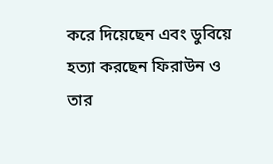করে দিয়েছেন এবং ডুবিয়ে হত্যা করছেন ফিরাউন ও তার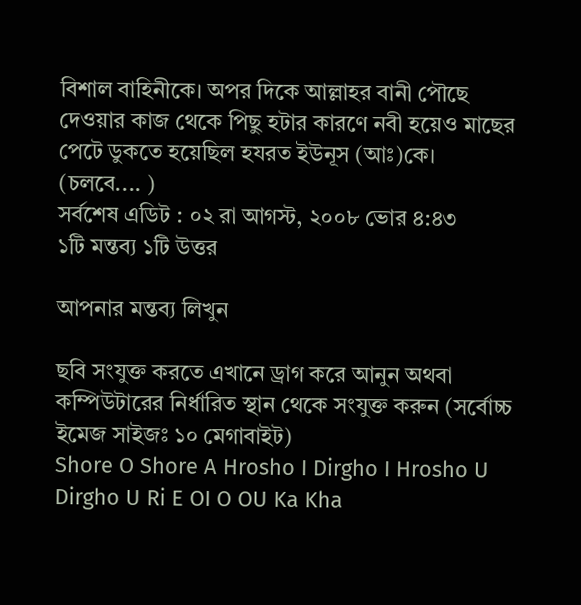বিশাল বাহিনীকে। অপর দিকে আল্লাহর বানী পৌছে দেওয়ার কাজ থেকে পিছু হটার কারণে নবী হয়েও মাছের পেটে ডুকতে হয়েছিল হযরত ইউনূস (আঃ)কে।
(চলবে.... )
সর্বশেষ এডিট : ০২ রা আগস্ট, ২০০৮ ভোর ৪:৪৩
১টি মন্তব্য ১টি উত্তর

আপনার মন্তব্য লিখুন

ছবি সংযুক্ত করতে এখানে ড্রাগ করে আনুন অথবা কম্পিউটারের নির্ধারিত স্থান থেকে সংযুক্ত করুন (সর্বোচ্চ ইমেজ সাইজঃ ১০ মেগাবাইট)
Shore O Shore A Hrosho I Dirgho I Hrosho U Dirgho U Ri E OI O OU Ka Kha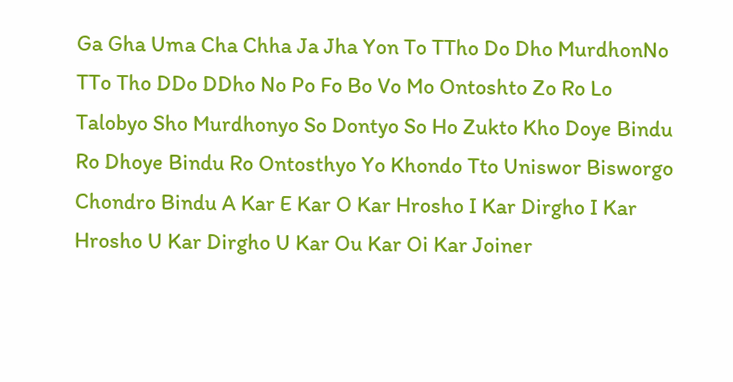Ga Gha Uma Cha Chha Ja Jha Yon To TTho Do Dho MurdhonNo TTo Tho DDo DDho No Po Fo Bo Vo Mo Ontoshto Zo Ro Lo Talobyo Sho Murdhonyo So Dontyo So Ho Zukto Kho Doye Bindu Ro Dhoye Bindu Ro Ontosthyo Yo Khondo Tto Uniswor Bisworgo Chondro Bindu A Kar E Kar O Kar Hrosho I Kar Dirgho I Kar Hrosho U Kar Dirgho U Kar Ou Kar Oi Kar Joiner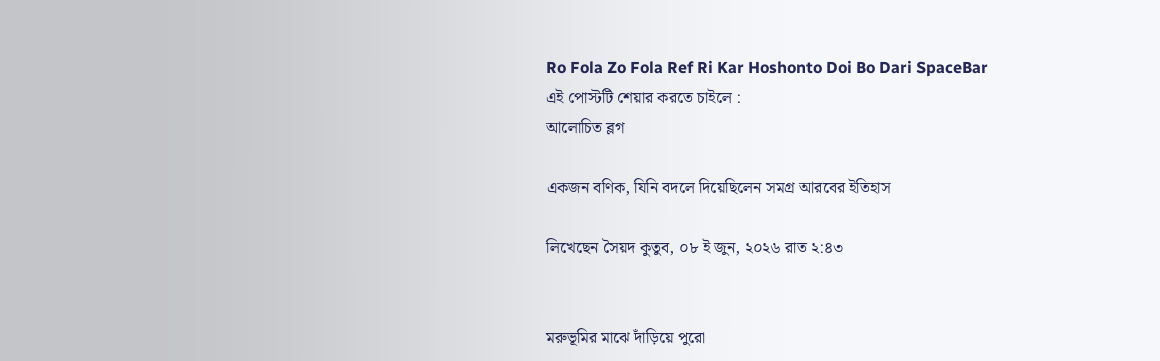Ro Fola Zo Fola Ref Ri Kar Hoshonto Doi Bo Dari SpaceBar
এই পোস্টটি শেয়ার করতে চাইলে :
আলোচিত ব্লগ

একজন বণিক, যিনি বদলে দিয়েছিলেন সমগ্র আরবের ইতিহাস

লিখেছেন সৈয়দ কুতুব, ০৮ ই জুন, ২০২৬ রাত ২:৪৩


মরুভূমির মাঝে দাঁড়িয়ে পুরো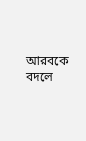আরবকে বদলে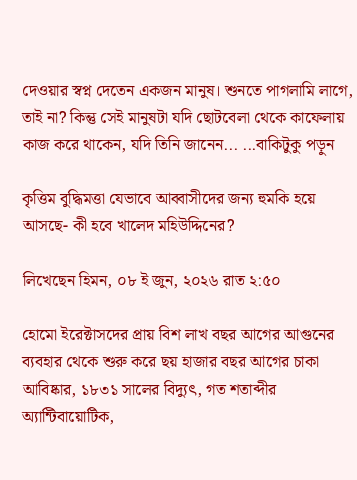দেওয়ার স্বপ্ন দেতেন একজন মানুষ। শুনতে পাগলামি লাগে, তাই না? কিন্তু সেই মানুষটা যদি ছোটবেলা থেকে কাফেলায় কাজ করে থাকেন, যদি তিনি জানেন... ...বাকিটুকু পড়ুন

কৃত্তিম বুদ্ধিমত্তা যেভাবে আব্বাসীদের জন্য হুমকি হয়ে আসছে- কী হবে খালেদ মহিউদ্দিনের?

লিখেছেন হিমন, ০৮ ই জুন, ২০২৬ রাত ২:৫০

হোমো ইরেক্টাসদের প্রায় বিশ লাখ বছর আগের আগুনের ব্যবহার থেকে শুরু করে ছয় হাজার বছর আগের চাকা আবিষ্কার, ১৮৩১ সালের বিদ্যুৎ, গত শতাব্দীর অ্যান্টিবায়োটিক,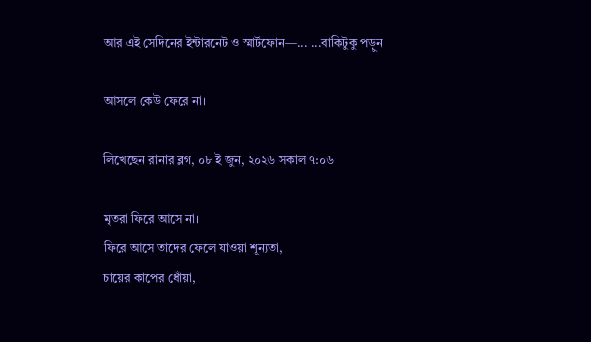আর এই সেদিনের ইন্টারনেট ও স্মার্টফোন—... ...বাকিটুকু পড়ুন

আসলে কেউ ফেরে না।

লিখেছেন রানার ব্লগ, ০৮ ই জুন, ২০২৬ সকাল ৭:০৬

মৃতরা ফিরে আসে না।
ফিরে আসে তাদের ফেলে যাওয়া শূন্যতা,
চায়ের কাপের ধোঁয়া,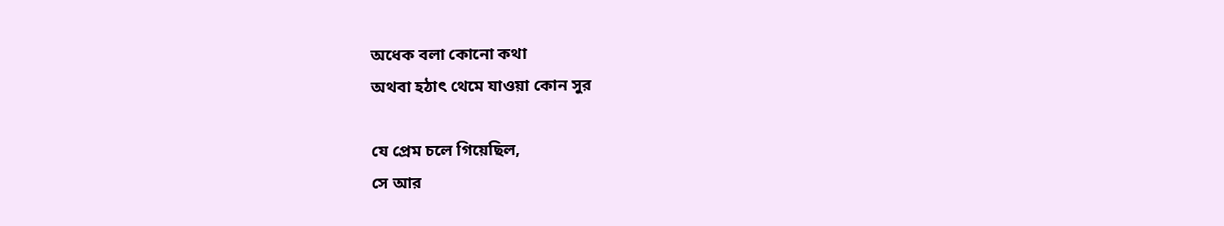অধেক বলা কোনো কথা
অথবা হঠাৎ থেমে যাওয়া কোন সুর

যে প্রেম চলে গিয়েছিল,
সে আর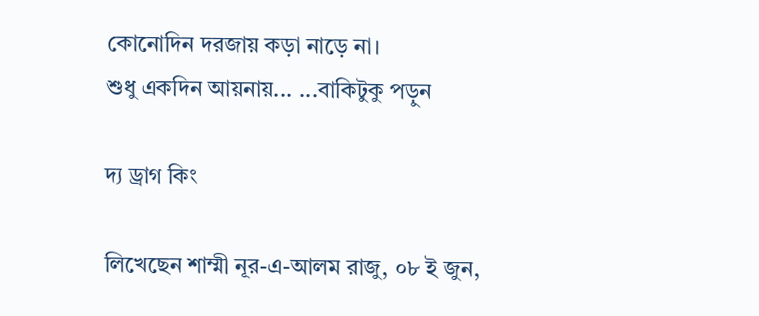কোনোদিন দরজায় কড়া নাড়ে না।
শুধু একদিন আয়নায়... ...বাকিটুকু পড়ুন

দ্য ড্রাগ কিং

লিখেছেন শাম্মী নূর-এ-আলম রাজু, ০৮ ই জুন,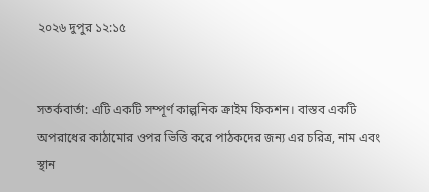২০২৬ দুপুর ১২:১৫


সতর্কবার্তা: এটি একটি সম্পূর্ণ কাল্পনিক ক্রাইম ফিকশন। বাস্তব একটি অপরাধের কাঠামোর ওপর ভিত্তি করে পাঠকদের জন্য এর চরিত্র, নাম এবং স্থান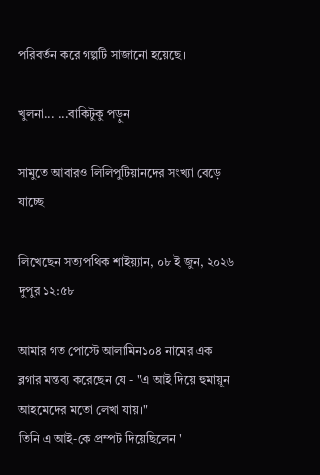পরিবর্তন করে গল্পটি সাজানো হয়েছে।

খুলনা... ...বাকিটুকু পড়ুন

সামুতে আবারও লিলিপুটিয়ানদের সংখ্যা বেড়ে যাচ্ছে

লিখেছেন সত্যপথিক শাইয়্যান, ০৮ ই জুন, ২০২৬ দুপুর ১২:৫৮

আমার গত পোস্টে আলামিন১০৪ নামের এক ব্লগার মন্তব্য করেছেন যে - "এ আই দিয়ে হুমায়ূন আহমেদের মতো লেখা যায়।"
তিনি এ আই-কে প্রম্পট দিয়েছিলেন '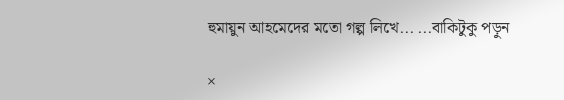হুমায়ুন আহমেদের মতো গল্প লিখে... ...বাকিটুকু পড়ুন

×